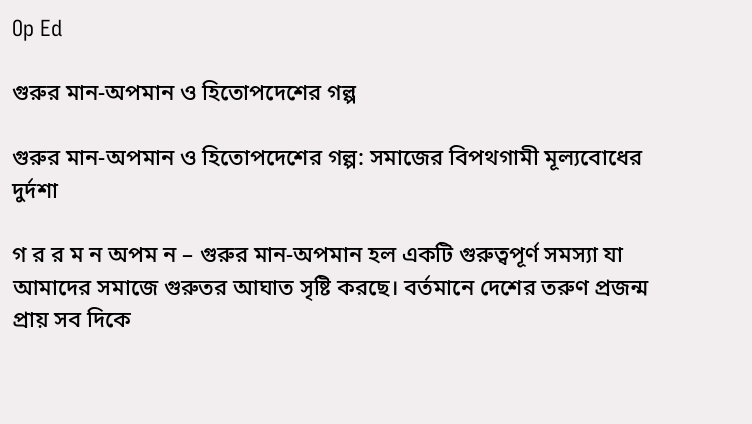Op Ed

গুরুর মান-অপমান ও হিতোপদেশের গল্প

গুরুর মান-অপমান ও হিতোপদেশের গল্প: সমাজের বিপথগামী মূল্যবোধের দুর্দশা

গ র র ম ন অপম ন – গুরুর মান-অপমান হল একটি গুরুত্বপূর্ণ সমস্যা যা আমাদের সমাজে গুরুতর আঘাত সৃষ্টি করছে। বর্তমানে দেশের তরুণ প্রজন্ম প্রায় সব দিকে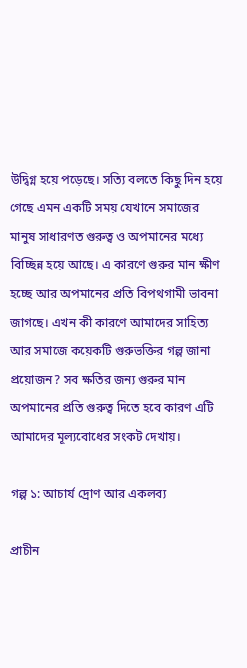উদ্বিগ্ন হয়ে পড়েছে। সত্যি বলতে কিছু দিন হয়ে গেছে এমন একটি সময় যেখানে সমাজের মানুষ সাধারণত গুরুত্ব ও অপমানের মধ্যে বিচ্ছিন্ন হয়ে আছে। এ কারণে গুরুর মান ক্ষীণ হচ্ছে আর অপমানের প্রতি বিপথগামী ভাবনা জাগছে। এখন কী কারণে আমাদের সাহিত্য আর সমাজে কয়েকটি গুরুভক্তির গল্প জানা প্রয়োজন? সব ক্ষতির জন্য গুরুর মান অপমানের প্রতি গুরুত্ব দিতে হবে কারণ এটি আমাদের মূল্যবোধের সংকট দেখায়।

গল্প ১: আচার্য দ্রোণ আর একলব্য

প্রাচীন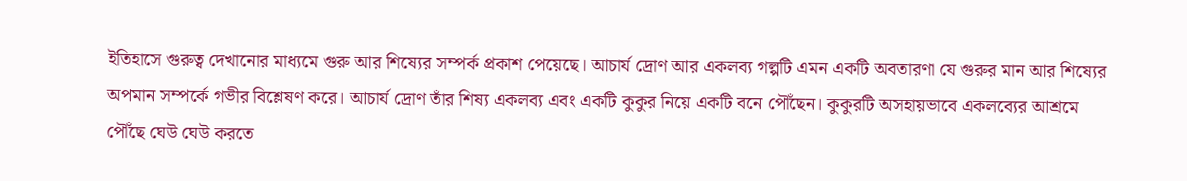ইতিহাসে গুরুত্ব দেখানোর মাধ্যমে গুরু আর শিষ্যের সম্পর্ক প্রকাশ পেয়েছে। আচার্য দ্রোণ আর একলব্য গল্পটি এমন একটি অবতারণা যে গুরুর মান আর শিষ্যের অপমান সম্পর্কে গভীর বিশ্লেষণ করে। আচার্য দ্রোণ তাঁর শিষ্য একলব্য এবং একটি কুকুর নিয়ে একটি বনে পৌঁছেন। কুকুরটি অসহায়ভাবে একলব্যের আশ্রমে পৌঁছে ঘেউ ঘেউ করতে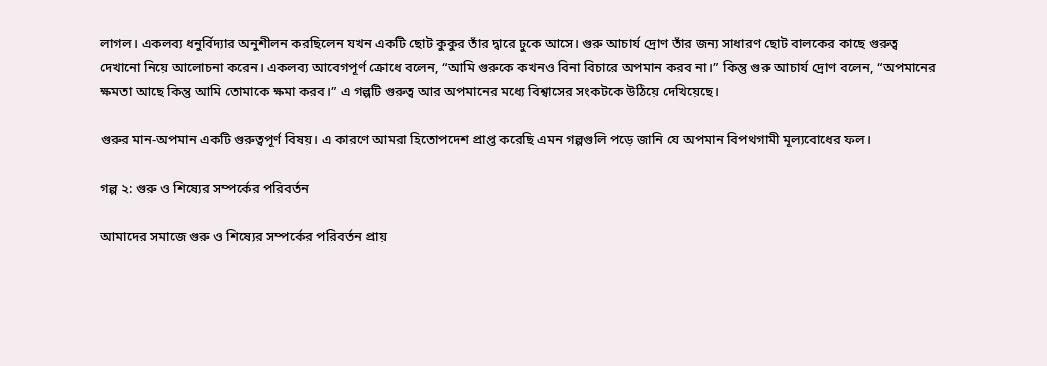লাগল। একলব্য ধনুর্বিদ্যার অনুশীলন করছিলেন যখন একটি ছোট কুকুর তাঁর দ্বারে ঢুকে আসে। গুরু আচার্য দ্রোণ তাঁর জন্য সাধারণ ছোট বালকের কাছে গুরুত্ব দেখানো নিয়ে আলোচনা করেন। একলব্য আবেগপূর্ণ ক্রোধে বলেন, “আমি গুরুকে কখনও বিনা বিচারে অপমান করব না।” কিন্তু গুরু আচার্য দ্রোণ বলেন, “অপমানের ক্ষমতা আছে কিন্তু আমি তোমাকে ক্ষমা করব।” এ গল্পটি গুরুত্ব আর অপমানের মধ্যে বিশ্বাসের সংকটকে উঠিয়ে দেখিয়েছে।

গুরুর মান-অপমান একটি গুরুত্বপূর্ণ বিষয়। এ কারণে আমরা হিতোপদেশ প্রাপ্ত করেছি এমন গল্পগুলি পড়ে জানি যে অপমান বিপথগামী মূল্যবোধের ফল।

গল্প ২: গুরু ও শিষ্যের সম্পর্কের পরিবর্তন

আমাদের সমাজে গুরু ও শিষ্যের সম্পর্কের পরিবর্তন প্রায়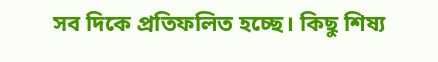সব দিকে প্রতিফলিত হচ্ছে। কিছু শিষ্য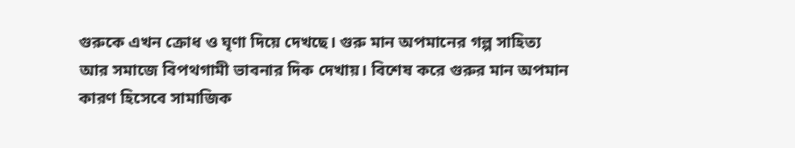গুরুকে এখন ক্রোধ ও ঘৃণা দিয়ে দেখছে। গুরু মান অপমানের গল্প সাহিত্য আর সমাজে বিপথগামী ভাবনার দিক দেখায়। বিশেষ করে গুরুর মান অপমান কারণ হিসেবে সামাজিক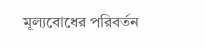মূল্যবোধের পরিবর্তন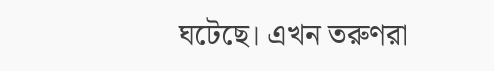ঘটেছে। এখন তরুণরা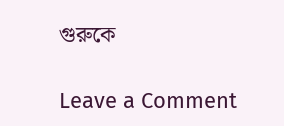গুরুকে

Leave a Comment